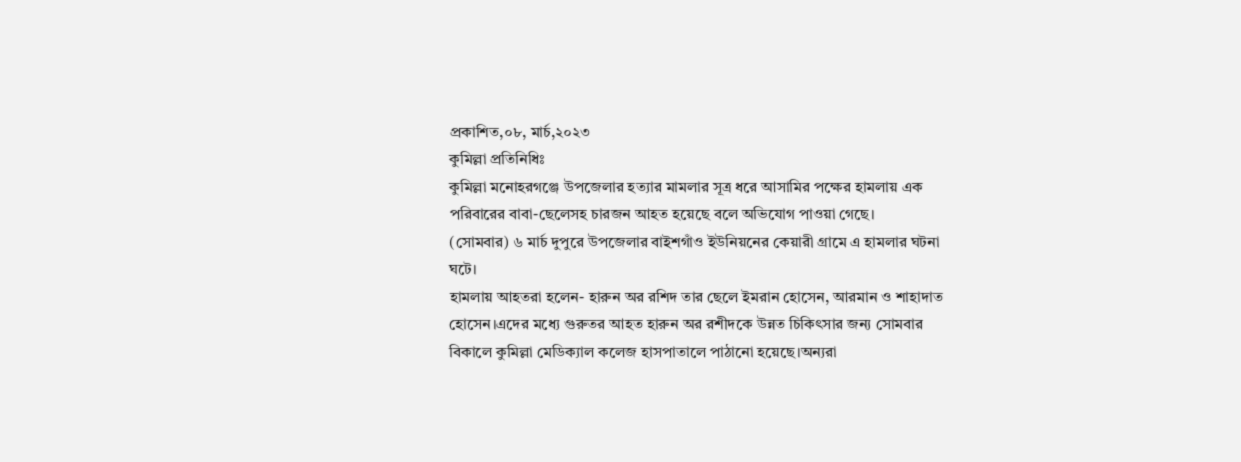প্রকাশিত,০৮, মার্চ,২০২৩
কুমিল্লা প্রতিনিধিঃ
কুমিল্লা মনোহরগঞ্জে উপজেলার হত্যার মামলার সূত্র ধরে আসামির পক্ষের হামলায় এক পরিবারের বাবা-ছেলেসহ চারজন আহত হয়েছে বলে অভিযোগ পাওয়া গেছে।
(সোমবার) ৬ মার্চ দুপুরে উপজেলার বাইশগাঁও ইউনিয়নের কেয়ারী গ্রামে এ হামলার ঘটনা ঘটে।
হামলায় আহতরা হলেন- হারুন অর রশিদ তার ছেলে ইমরান হোসেন, আরমান ও শাহাদাত হোসেন।এদের মধ্যে গুরুতর আহত হারুন অর রশীদকে উন্নত চিকিৎসার জন্য সোমবার বিকালে কুমিল্লা মেডিক্যাল কলেজ হাসপাতালে পাঠানো হয়েছে।অন্যরা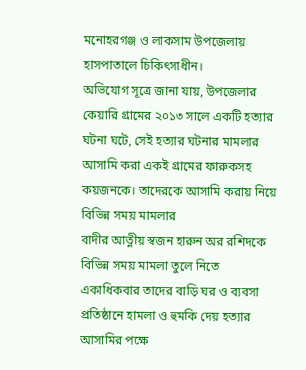মনোহরগঞ্জ ও লাকসাম উপজেলায় হাসপাতালে চিকিৎসাধীন।
অভিযোগ সূত্রে জানা যায়, উপজেলার কেয়ারি গ্রামের ২০১৩ সালে একটি হত্যার ঘটনা ঘটে, সেই হত্যার ঘটনার মামলার আসামি করা একই গ্রামের ফারুকসহ কয়জনকে। তাদেরকে আসামি করায় নিয়ে বিভিন্ন সময় মামলার
বাদীর আত্নীয় স্বজন হারুন অর রশিদকে বিভিন্ন সময় মামলা তুলে নিতে একাধিকবার তাদের বাড়ি ঘর ও ব্যবসা প্রতিষ্ঠানে হামলা ও হুমকি দেয় হত্যার আসামির পক্ষে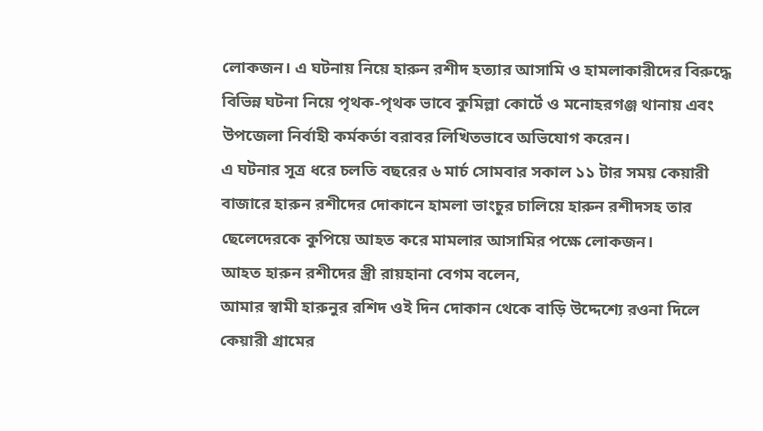লোকজন। এ ঘটনায় নিয়ে হারুন রশীদ হত্যার আসামি ও হামলাকারীদের বিরুদ্ধে বিভিন্ন ঘটনা নিয়ে পৃথক-পৃথক ভাবে কুমিল্লা কোর্টে ও মনোহরগঞ্জ থানায় এবং উপজেলা নির্বাহী কর্মকর্তা বরাবর লিখিতভাবে অভিযোগ করেন।
এ ঘটনার সূত্র ধরে চলতি বছরের ৬ মার্চ সোমবার সকাল ১১ টার সময় কেয়ারী বাজারে হারুন রশীদের দোকানে হামলা ভাংচুর চালিয়ে হারুন রশীদসহ তার ছেলেদেরকে কুপিয়ে আহত করে মামলার আসামির পক্ষে লোকজন।
আহত হারুন রশীদের স্ত্রী রায়হানা বেগম বলেন,
আমার স্বামী হারুনুর রশিদ ওই দিন দোকান থেকে বাড়ি উদ্দেশ্যে রওনা দিলে কেয়ারী গ্রামের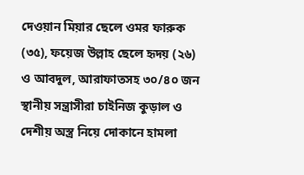দেওয়ান মিয়ার ছেলে ওমর ফারুক (৩৫), ফয়েজ উল্লাহ ছেলে হৃদয় (২৬) ও আবদুল, আরাফাতসহ ৩০/৪০ জন স্থানীয় সন্ত্রাসীরা চাইনিজ কুড়াল ও দেশীয় অস্ত্র নিয়ে দোকানে হামলা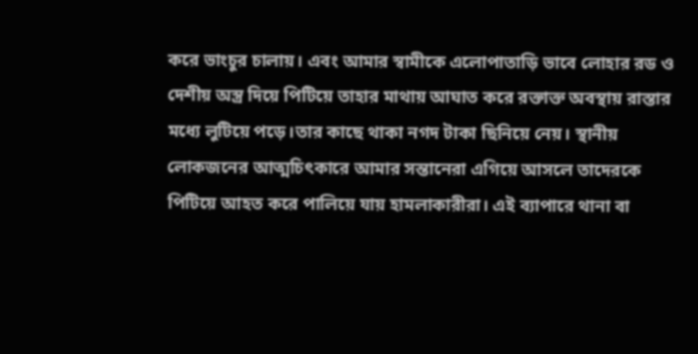করে ভাংচুর চালায়। এবং আমার স্বামীকে এলোপাতাড়ি ভাবে লোহার রড ও দেশীয় অস্ত্র দিয়ে পিটিয়ে তাহার মাথায় আঘাত করে রক্তাক্ত অবস্থায় রাস্তার মধ্যে লুটিয়ে পড়ে।তার কাছে থাকা নগদ টাকা ছিনিয়ে নেয়। স্থানীয় লোকজনের আত্মচিৎকারে আমার সন্তানেরা এগিয়ে আসলে তাদেরকে পিটিয়ে আহত করে পালিয়ে যায় হামলাকারীরা। এই ব্যাপারে থানা বা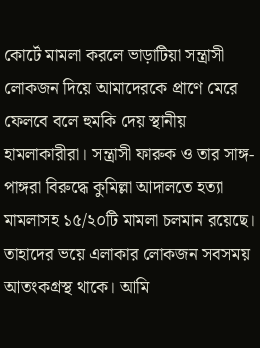কোর্টে মামলা করলে ভাড়াটিয়া সন্ত্রাসী লোকজন দিয়ে আমাদেরকে প্রাণে মেরে ফেলবে বলে হুমকি দেয় স্থানীয় হামলাকারীরা। সন্ত্রাসী ফারুক ও তার সাঙ্গ-পাঙ্গরা বিরুদ্ধে কুমিল্লা আদালতে হত্যা মামলাসহ ১৫/২০টি মামলা চলমান রয়েছে। তাহাদের ভয়ে এলাকার লোকজন সবসময় আতংকগ্রস্থ থাকে। আমি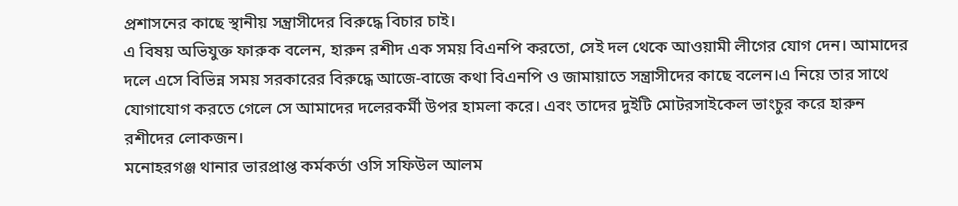প্রশাসনের কাছে স্থানীয় সন্ত্রাসীদের বিরুদ্ধে বিচার চাই।
এ বিষয় অভিযুক্ত ফারুক বলেন, হারুন রশীদ এক সময় বিএনপি করতো, সেই দল থেকে আওয়ামী লীগের যোগ দেন। আমাদের দলে এসে বিভিন্ন সময় সরকারের বিরুদ্ধে আজে-বাজে কথা বিএনপি ও জামায়াতে সন্ত্রাসীদের কাছে বলেন।এ নিয়ে তার সাথে যোগাযোগ করতে গেলে সে আমাদের দলেরকর্মী উপর হামলা করে। এবং তাদের দুইটি মোটরসাইকেল ভাংচুর করে হারুন রশীদের লোকজন।
মনোহরগঞ্জ থানার ভারপ্রাপ্ত কর্মকর্তা ওসি সফিউল আলম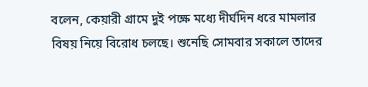বলেন, কেয়ারী গ্রামে দুই পক্ষে মধ্যে দীর্ঘদিন ধরে মামলার বিষয় নিয়ে বিরোধ চলছে। শুনেছি সোমবার সকালে তাদের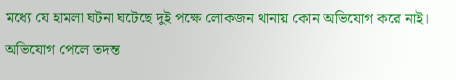মধ্যে যে হামলা ঘটনা ঘটেছে দুই পক্ষে লোকজন থানায় কোন অভিযোগ করে নাই। অভিযোগ পেলে তদন্ত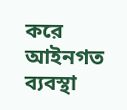করে আইনগত ব্যবস্থা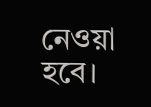নেওয়া হবে।